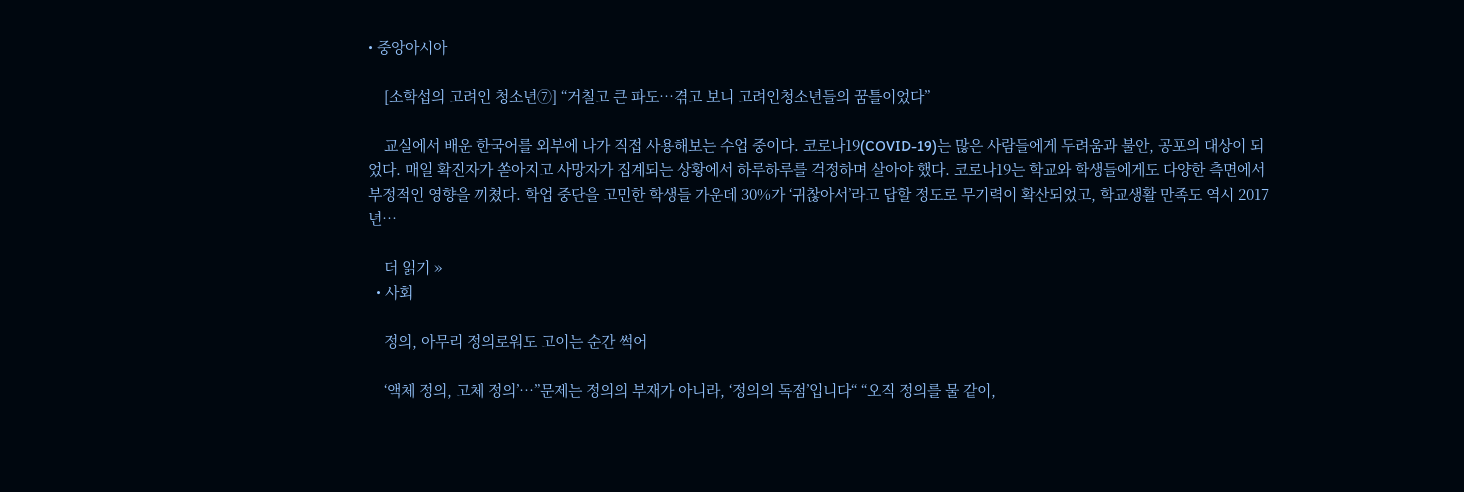• 중앙아시아

    [소학섭의 고려인 청소년⑦] “거칠고 큰 파도…겪고 보니 고려인청소년들의 꿈틀이었다”

    교실에서 배운 한국어를 외부에 나가 직접 사용해보는 수업 중이다. 코로나19(COVID-19)는 많은 사람들에게 두려움과 불안, 공포의 대상이 되었다. 매일 확진자가 쏟아지고 사망자가 집계되는 상황에서 하루하루를 걱정하며 살아야 했다. 코로나19는 학교와 학생들에게도 다양한 측면에서 부정적인 영향을 끼쳤다. 학업 중단을 고민한 학생들 가운데 30%가 ‘귀찮아서’라고 답할 정도로 무기력이 확산되었고, 학교생활 만족도 역시 2017년…

    더 읽기 »
  • 사회

    정의, 아무리 정의로워도 고이는 순간 썩어

    ‘액체 정의, 고체 정의’…”문제는 정의의 부재가 아니라, ‘정의의 독점’입니다“ “오직 정의를 물 같이,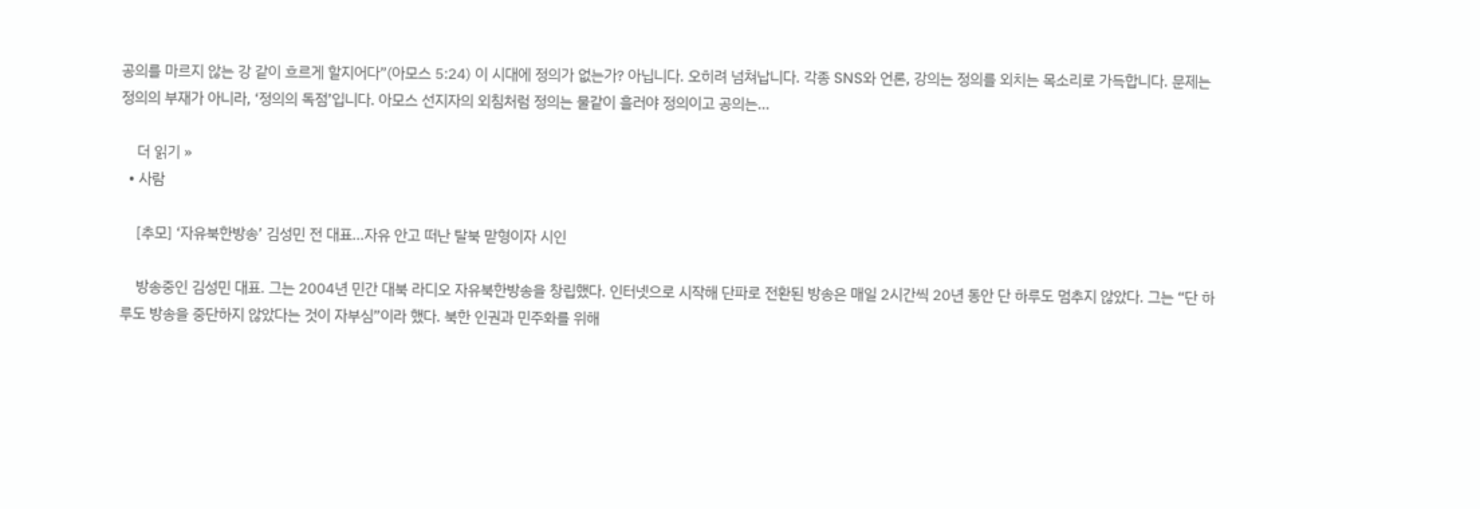공의를 마르지 않는 강 같이 흐르게 할지어다”(아모스 5:24) 이 시대에 정의가 없는가? 아닙니다. 오히려 넘쳐납니다. 각종 SNS와 언론, 강의는 정의를 외치는 목소리로 가득합니다. 문제는 정의의 부재가 아니라, ‘정의의 독점’입니다. 아모스 선지자의 외침처럼 정의는 물같이 흘러야 정의이고 공의는…

    더 읽기 »
  • 사람

    [추모] ‘자유북한방송’ 김성민 전 대표…자유 안고 떠난 탈북 맏형이자 시인

    방송중인 김성민 대표. 그는 2004년 민간 대북 라디오 자유북한방송을 창립했다. 인터넷으로 시작해 단파로 전환된 방송은 매일 2시간씩 20년 동안 단 하루도 멈추지 않았다. 그는 “단 하루도 방송을 중단하지 않았다는 것이 자부심”이라 했다. 북한 인권과 민주화를 위해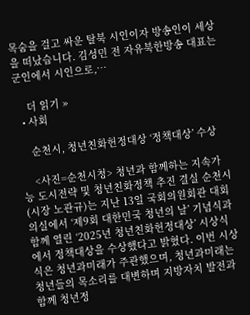목숨을 걸고 싸운 탈북 시인이자 방송인이 세상을 떠났습니다. 김성민 전 자유북한방송 대표는 군인에서 시인으로,…

    더 읽기 »
  • 사회

    순천시, 청년친화헌정대상 ‘정책대상’ 수상

    <사진=순천시청> 청년과 함께하는 지속가능 도시전략 및 청년친화정책 추진 결실 순천시(시장 노관규)는 지난 13일 국회의원회관 대회의실에서 ‘제9회 대한민국 청년의 날’ 기념식과 함께 열린 ‘2025년 청년친화헌정대상’ 시상식에서 정책대상을 수상했다고 밝혔다. 이번 시상식은 청년과미래가 주관했으며, 청년과미래는 청년들의 목소리를 대변하며 지방자치 발전과 함께 청년정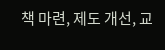책 마련, 제도 개선, 교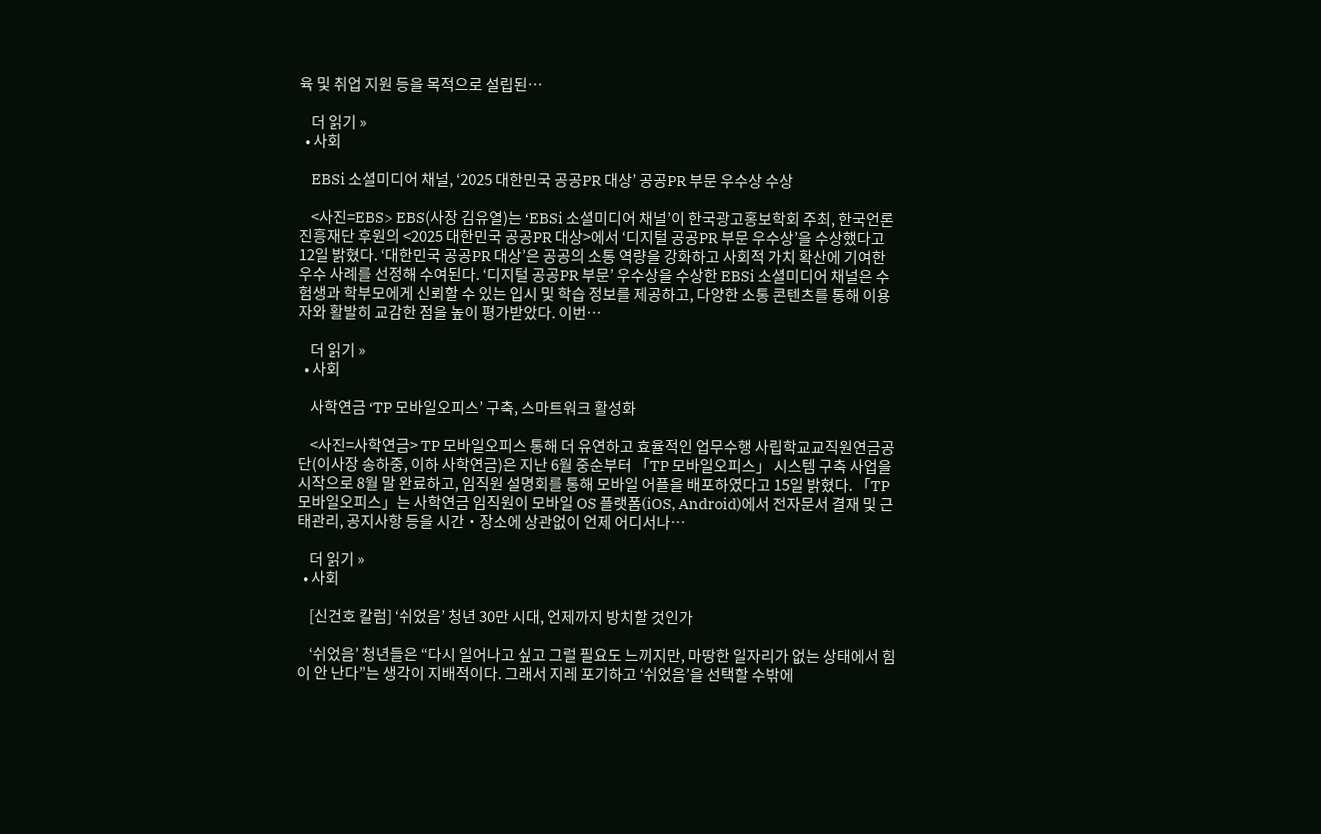육 및 취업 지원 등을 목적으로 설립된…

    더 읽기 »
  • 사회

    EBSi 소셜미디어 채널, ‘2025 대한민국 공공PR 대상’ 공공PR 부문 우수상 수상

    <사진=EBS> EBS(사장 김유열)는 ‘EBSi 소셜미디어 채널’이 한국광고홍보학회 주최, 한국언론진흥재단 후원의 <2025 대한민국 공공PR 대상>에서 ‘디지털 공공PR 부문 우수상’을 수상했다고 12일 밝혔다. ‘대한민국 공공PR 대상’은 공공의 소통 역량을 강화하고 사회적 가치 확산에 기여한 우수 사례를 선정해 수여된다. ‘디지털 공공PR 부문’ 우수상을 수상한 EBSi 소셜미디어 채널은 수험생과 학부모에게 신뢰할 수 있는 입시 및 학습 정보를 제공하고, 다양한 소통 콘텐츠를 통해 이용자와 활발히 교감한 점을 높이 평가받았다. 이번…

    더 읽기 »
  • 사회

    사학연금 ‘TP 모바일오피스’ 구축, 스마트워크 활성화

    <사진=사학연금> TP 모바일오피스 통해 더 유연하고 효율적인 업무수행 사립학교교직원연금공단(이사장 송하중, 이하 사학연금)은 지난 6월 중순부터 「TP 모바일오피스」 시스템 구축 사업을 시작으로 8월 말 완료하고, 임직원 설명회를 통해 모바일 어플을 배포하였다고 15일 밝혔다. 「TP 모바일오피스」는 사학연금 임직원이 모바일 OS 플랫폼(iOS, Android)에서 전자문서 결재 및 근태관리, 공지사항 등을 시간・장소에 상관없이 언제 어디서나…

    더 읽기 »
  • 사회

    [신건호 칼럼] ‘쉬었음’ 청년 30만 시대, 언제까지 방치할 것인가

    ‘쉬었음’ 청년들은 “다시 일어나고 싶고 그럴 필요도 느끼지만, 마땅한 일자리가 없는 상태에서 힘이 안 난다”는 생각이 지배적이다. 그래서 지레 포기하고 ‘쉬었음’을 선택할 수밖에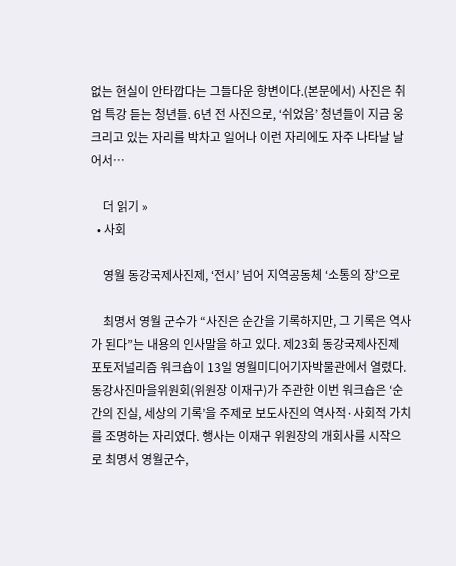없는 현실이 안타깝다는 그들다운 항변이다.(본문에서) 사진은 취업 특강 듣는 청년들. 6년 전 사진으로, ‘쉬었음’ 청년들이 지금 웅크리고 있는 자리를 박차고 일어나 이런 자리에도 자주 나타날 날 어서…

    더 읽기 »
  • 사회

    영월 동강국제사진제, ‘전시’ 넘어 지역공동체 ‘소통의 장’으로

    최명서 영월 군수가 “사진은 순간을 기록하지만, 그 기록은 역사가 된다”는 내용의 인사말을 하고 있다. 제23회 동강국제사진제 포토저널리즘 워크숍이 13일 영월미디어기자박물관에서 열렸다. 동강사진마을위원회(위원장 이재구)가 주관한 이번 워크숍은 ‘순간의 진실, 세상의 기록’을 주제로 보도사진의 역사적·사회적 가치를 조명하는 자리였다. 행사는 이재구 위원장의 개회사를 시작으로 최명서 영월군수,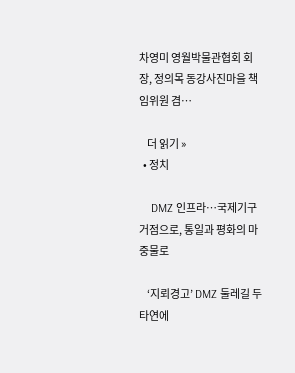차영미 영월박물관협회 회장, 정의목 동강사진마을 책임위원 겸…

    더 읽기 »
  • 정치

    DMZ 인프라…국제기구 거점으로, 통일과 평화의 마중물로

    ‘지뢰경고’ DMZ 둘레길 두타연에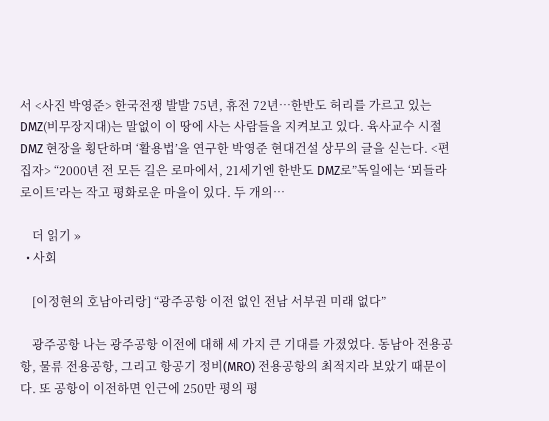서 <사진 박영준> 한국전쟁 발발 75년, 휴전 72년…한반도 허리를 가르고 있는 DMZ(비무장지대)는 말없이 이 땅에 사는 사람들을 지켜보고 있다. 육사교수 시절 DMZ 현장을 횡단하며 ‘활용법’을 연구한 박영준 현대건설 상무의 글을 싣는다. <편집자> “2000년 전 모든 길은 로마에서, 21세기엔 한반도 DMZ로”독일에는 ‘뫼들라로이트’라는 작고 평화로운 마을이 있다. 두 개의…

    더 읽기 »
  • 사회

    [이정현의 호남아리랑] “광주공항 이전 없인 전남 서부권 미래 없다”

    광주공항 나는 광주공항 이전에 대해 세 가지 큰 기대를 가졌었다. 동남아 전용공항, 물류 전용공항, 그리고 항공기 정비(MRO) 전용공항의 최적지라 보았기 때문이다. 또 공항이 이전하면 인근에 250만 평의 평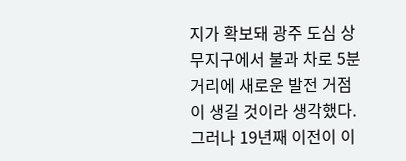지가 확보돼 광주 도심 상무지구에서 불과 차로 5분 거리에 새로운 발전 거점이 생길 것이라 생각했다. 그러나 19년째 이전이 이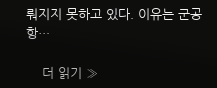뤄지지 못하고 있다. 이유는 군공항…

    더 읽기 »